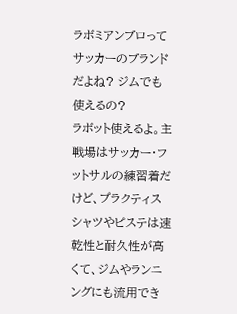ラボミアンブロってサッカーのブランドだよね? ジムでも使えるの?
ラボット使えるよ。主戦場はサッカー・フットサルの練習着だけど、プラクティスシャツやピステは速乾性と耐久性が高くて、ジムやランニングにも流用でき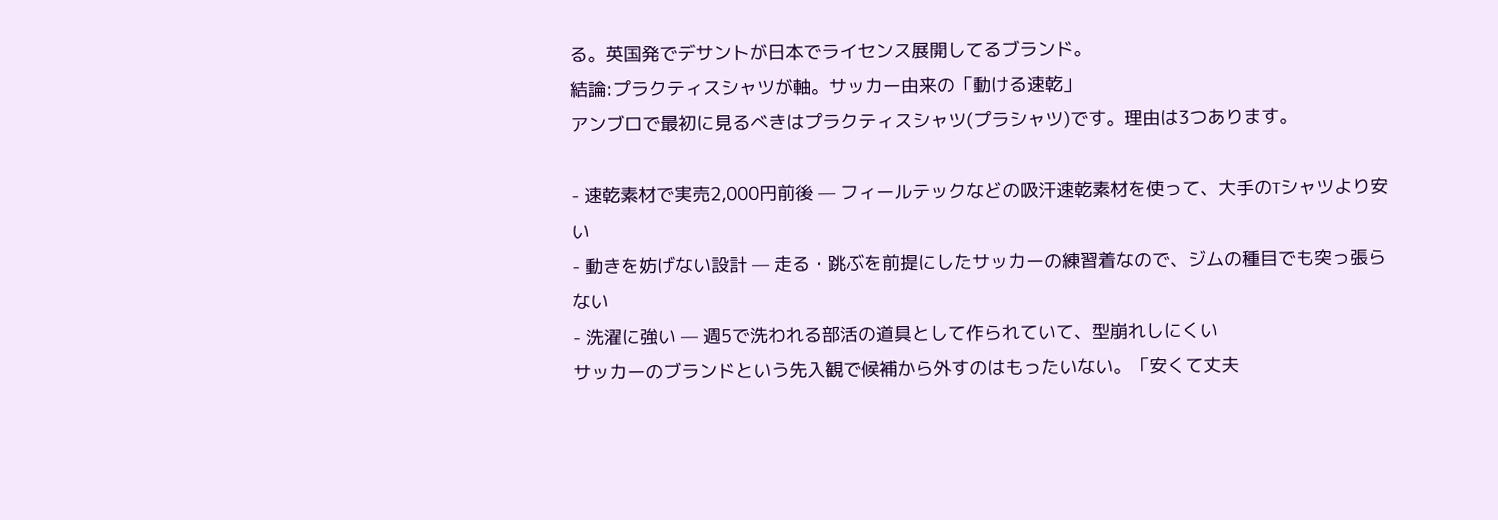る。英国発でデサントが日本でライセンス展開してるブランド。
結論:プラクティスシャツが軸。サッカー由来の「動ける速乾」
アンブロで最初に見るべきはプラクティスシャツ(プラシャツ)です。理由は3つあります。

- 速乾素材で実売2,000円前後 — フィールテックなどの吸汗速乾素材を使って、大手のTシャツより安い
- 動きを妨げない設計 — 走る・跳ぶを前提にしたサッカーの練習着なので、ジムの種目でも突っ張らない
- 洗濯に強い — 週5で洗われる部活の道具として作られていて、型崩れしにくい
サッカーのブランドという先入観で候補から外すのはもったいない。「安くて丈夫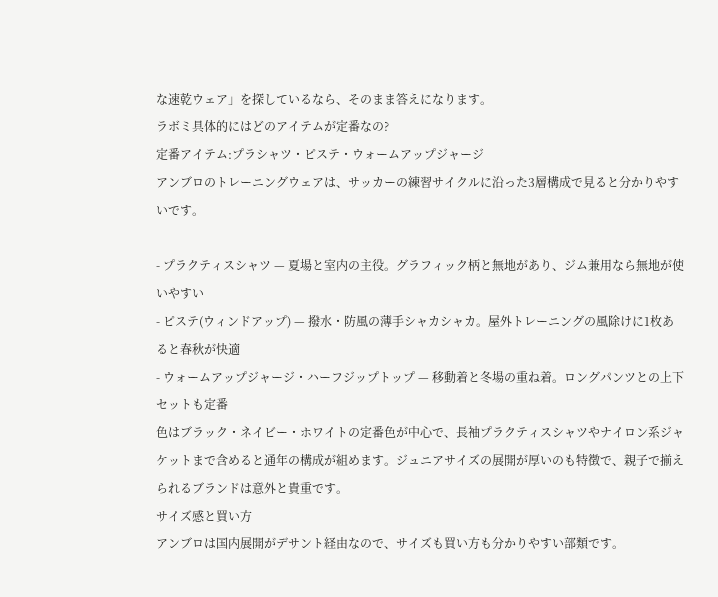な速乾ウェア」を探しているなら、そのまま答えになります。
ラボミ具体的にはどのアイテムが定番なの?
定番アイテム:プラシャツ・ピステ・ウォームアップジャージ
アンブロのトレーニングウェアは、サッカーの練習サイクルに沿った3層構成で見ると分かりやすいです。

- プラクティスシャツ — 夏場と室内の主役。グラフィック柄と無地があり、ジム兼用なら無地が使いやすい
- ピステ(ウィンドアップ) — 撥水・防風の薄手シャカシャカ。屋外トレーニングの風除けに1枚あると春秋が快適
- ウォームアップジャージ・ハーフジップトップ — 移動着と冬場の重ね着。ロングパンツとの上下セットも定番
色はブラック・ネイビー・ホワイトの定番色が中心で、長袖プラクティスシャツやナイロン系ジャケットまで含めると通年の構成が組めます。ジュニアサイズの展開が厚いのも特徴で、親子で揃えられるブランドは意外と貴重です。
サイズ感と買い方
アンブロは国内展開がデサント経由なので、サイズも買い方も分かりやすい部類です。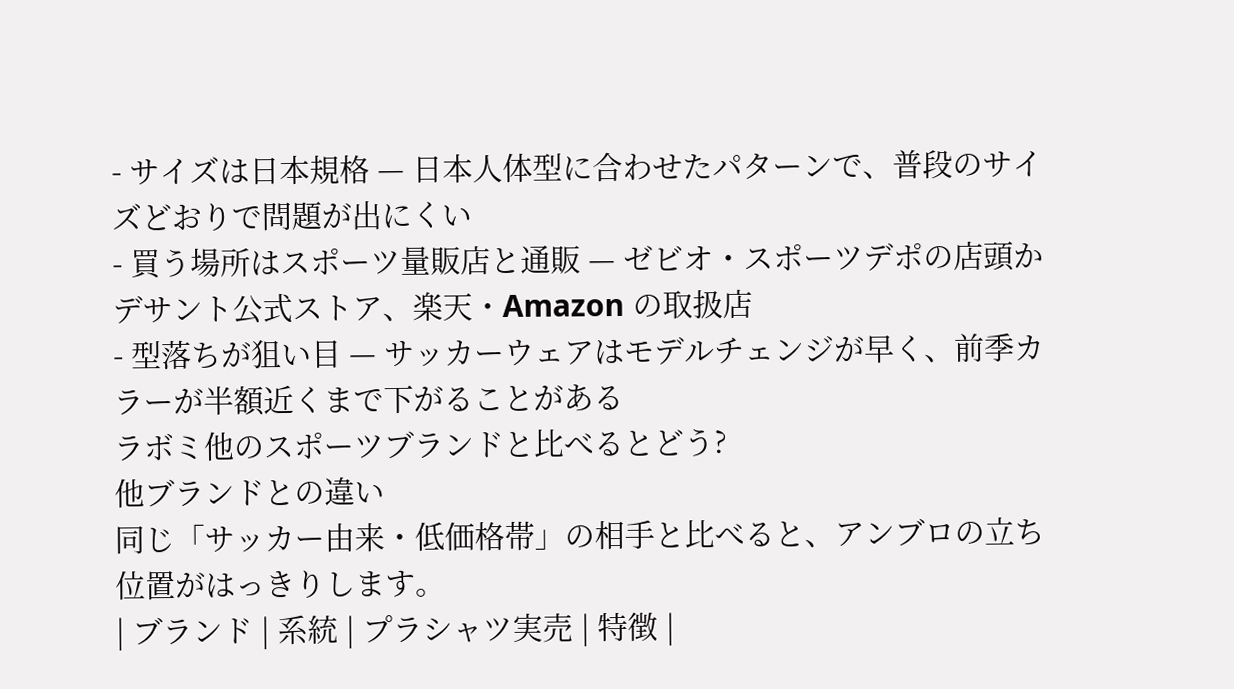- サイズは日本規格 — 日本人体型に合わせたパターンで、普段のサイズどおりで問題が出にくい
- 買う場所はスポーツ量販店と通販 — ゼビオ・スポーツデポの店頭かデサント公式ストア、楽天・Amazon の取扱店
- 型落ちが狙い目 — サッカーウェアはモデルチェンジが早く、前季カラーが半額近くまで下がることがある
ラボミ他のスポーツブランドと比べるとどう?
他ブランドとの違い
同じ「サッカー由来・低価格帯」の相手と比べると、アンブロの立ち位置がはっきりします。
| ブランド | 系統 | プラシャツ実売 | 特徴 |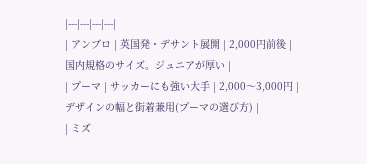|---|---|---|---|
| アンブロ | 英国発・デサント展開 | 2,000円前後 | 国内規格のサイズ。ジュニアが厚い |
| プーマ | サッカーにも強い大手 | 2,000〜3,000円 | デザインの幅と街着兼用(プーマの選び方) |
| ミズ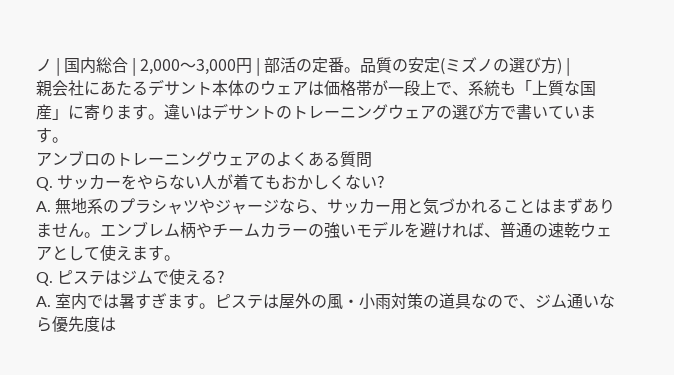ノ | 国内総合 | 2,000〜3,000円 | 部活の定番。品質の安定(ミズノの選び方) |
親会社にあたるデサント本体のウェアは価格帯が一段上で、系統も「上質な国産」に寄ります。違いはデサントのトレーニングウェアの選び方で書いています。
アンブロのトレーニングウェアのよくある質問
Q. サッカーをやらない人が着てもおかしくない?
A. 無地系のプラシャツやジャージなら、サッカー用と気づかれることはまずありません。エンブレム柄やチームカラーの強いモデルを避ければ、普通の速乾ウェアとして使えます。
Q. ピステはジムで使える?
A. 室内では暑すぎます。ピステは屋外の風・小雨対策の道具なので、ジム通いなら優先度は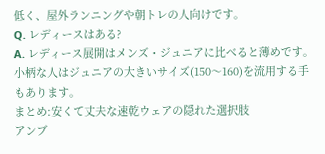低く、屋外ランニングや朝トレの人向けです。
Q. レディースはある?
A. レディース展開はメンズ・ジュニアに比べると薄めです。小柄な人はジュニアの大きいサイズ(150〜160)を流用する手もあります。
まとめ:安くて丈夫な速乾ウェアの隠れた選択肢
アンブ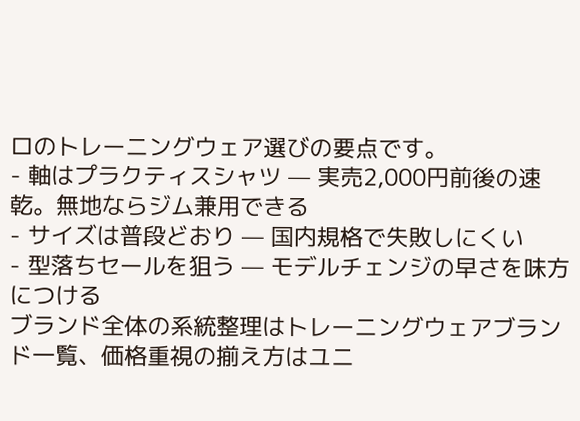ロのトレーニングウェア選びの要点です。
- 軸はプラクティスシャツ — 実売2,000円前後の速乾。無地ならジム兼用できる
- サイズは普段どおり — 国内規格で失敗しにくい
- 型落ちセールを狙う — モデルチェンジの早さを味方につける
ブランド全体の系統整理はトレーニングウェアブランド一覧、価格重視の揃え方はユニ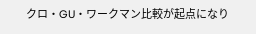クロ・GU・ワークマン比較が起点になり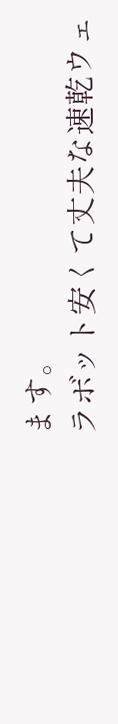ます。
ラボット安くて丈夫な速乾ウェ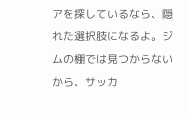アを探しているなら、隠れた選択肢になるよ。ジムの棚では見つからないから、サッカ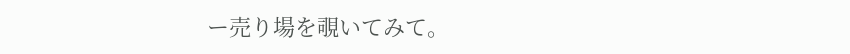ー売り場を覗いてみて。